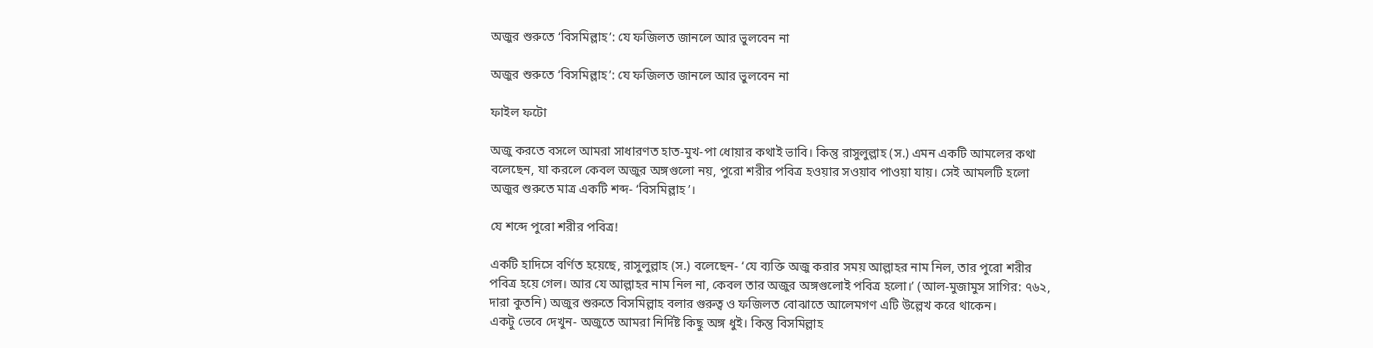অজুর শুরুতে ‘বিসমিল্লাহ’: যে ফজিলত জানলে আর ভুলবেন না

অজুর শুরুতে ‘বিসমিল্লাহ’: যে ফজিলত জানলে আর ভুলবেন না

ফাইল ফটো

অজু করতে বসলে আমরা সাধারণত হাত-মুখ-পা ধোয়ার কথাই ভাবি। কিন্তু রাসুলুল্লাহ (স.) এমন একটি আমলের কথা বলেছেন, যা করলে কেবল অজুর অঙ্গগুলো নয়, পুরো শরীর পবিত্র হওয়ার সওয়াব পাওয়া যায়। সেই আমলটি হলো অজুর শুরুতে মাত্র একটি শব্দ- ‘বিসমিল্লাহ’।

যে শব্দে পুরো শরীর পবিত্র!

একটি হাদিসে বর্ণিত হয়েছে, রাসুলুল্লাহ (স.) বলেছেন- ‘যে ব্যক্তি অজু করার সময় আল্লাহর নাম নিল, তার পুরো শরীর পবিত্র হয়ে গেল। আর যে আল্লাহর নাম নিল না, কেবল তার অজুর অঙ্গগুলোই পবিত্র হলো।’ (আল-মুজামুস সাগির: ৭৬২, দারা কুতনি) অজুর শুরুতে বিসমিল্লাহ বলার গুরুত্ব ও ফজিলত বোঝাতে আলেমগণ এটি উল্লেখ করে থাকেন।
একটু ভেবে দেখুন- অজুতে আমরা নির্দিষ্ট কিছু অঙ্গ ধুই। কিন্তু বিসমিল্লাহ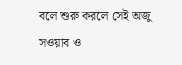বলে শুরু করলে সেই অজু সওয়াব ও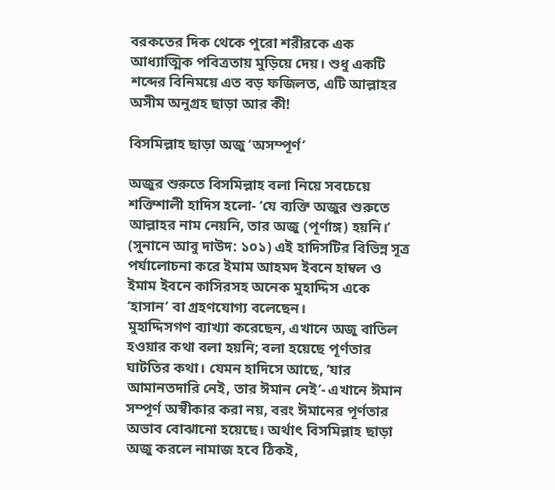বরকতের দিক থেকে পুরো শরীরকে এক আধ্যাত্মিক পবিত্রতায় মুড়িয়ে দেয়। শুধু একটি শব্দের বিনিময়ে এত বড় ফজিলত, এটি আল্লাহর অসীম অনুগ্রহ ছাড়া আর কী!

বিসমিল্লাহ ছাড়া অজু ‘অসম্পূর্ণ’

অজুর শুরুতে বিসমিল্লাহ বলা নিয়ে সবচেয়ে শক্তিশালী হাদিস হলো- ‘যে ব্যক্তি অজুর শুরুতে আল্লাহর নাম নেয়নি, তার অজু (পূর্ণাঙ্গ) হয়নি।’ (সুনানে আবু দাউদ: ১০১) এই হাদিসটির বিভিন্ন সূত্র পর্যালোচনা করে ইমাম আহমদ ইবনে হাম্বল ও ইমাম ইবনে কাসিরসহ অনেক মুহাদ্দিস একে ‘হাসান’ বা গ্রহণযোগ্য বলেছেন।
মুহাদ্দিসগণ ব্যাখ্যা করেছেন, এখানে অজু বাতিল হওয়ার কথা বলা হয়নি; বলা হয়েছে পূর্ণতার ঘাটতির কথা। যেমন হাদিসে আছে, ‘যার আমানতদারি নেই, তার ঈমান নেই’- এখানে ঈমান সম্পূর্ণ অস্বীকার করা নয়, বরং ঈমানের পূর্ণতার অভাব বোঝানো হয়েছে। অর্থাৎ বিসমিল্লাহ ছাড়া অজু করলে নামাজ হবে ঠিকই,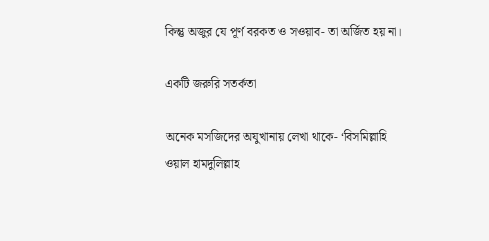কিন্তু অজুর যে পূর্ণ বরকত ও সওয়াব- তা অর্জিত হয় না।

একটি জরুরি সতর্কতা

অনেক মসজিদের অযুখানায় লেখা থাকে- ‘বিসমিল্লাহি ওয়াল হামদুলিল্লাহ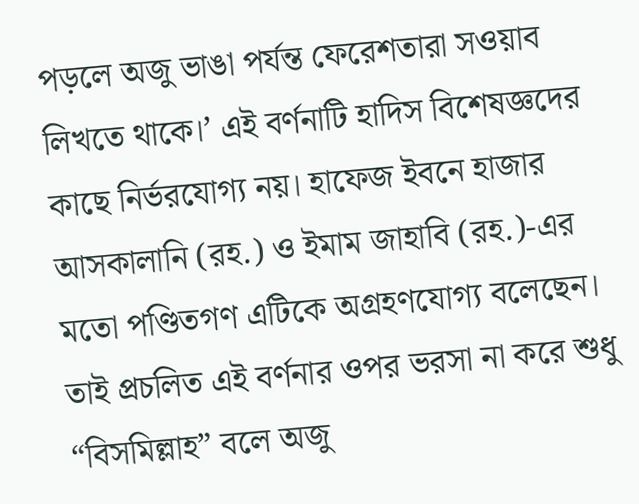পড়লে অজু ভাঙা পর্যন্ত ফেরেশতারা সওয়াব লিখতে থাকে।’ এই বর্ণনাটি হাদিস বিশেষজ্ঞদের কাছে নির্ভরযোগ্য নয়। হাফেজ ইবনে হাজার আসকালানি (রহ.) ও ইমাম জাহাবি (রহ.)-এর মতো পণ্ডিতগণ এটিকে অগ্রহণযোগ্য বলেছেন। তাই প্রচলিত এই বর্ণনার ওপর ভরসা না করে শুধু “বিসমিল্লাহ” বলে অজু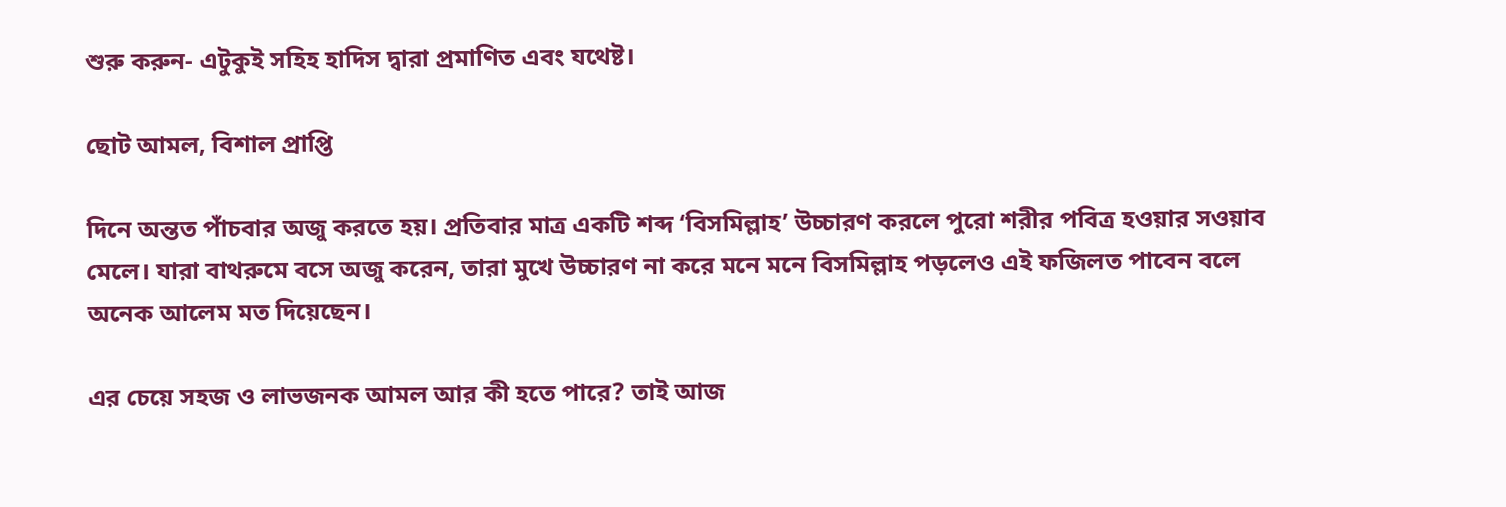শুরু করুন- এটুকুই সহিহ হাদিস দ্বারা প্রমাণিত এবং যথেষ্ট।

ছোট আমল, বিশাল প্রাপ্তি

দিনে অন্তত পাঁচবার অজু করতে হয়। প্রতিবার মাত্র একটি শব্দ ‘বিসমিল্লাহ’ উচ্চারণ করলে পুরো শরীর পবিত্র হওয়ার সওয়াব মেলে। যারা বাথরুমে বসে অজু করেন, তারা মুখে উচ্চারণ না করে মনে মনে বিসমিল্লাহ পড়লেও এই ফজিলত পাবেন বলে অনেক আলেম মত দিয়েছেন।

এর চেয়ে সহজ ও লাভজনক আমল আর কী হতে পারে? তাই আজ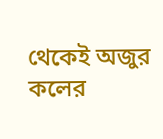থেকেই অজুর কলের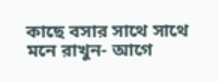কাছে বসার সাথে সাথে মনে রাখুন- আগে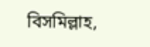বিসমিল্লাহ,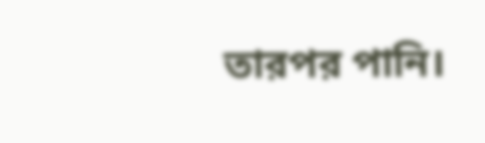তারপর পানি।